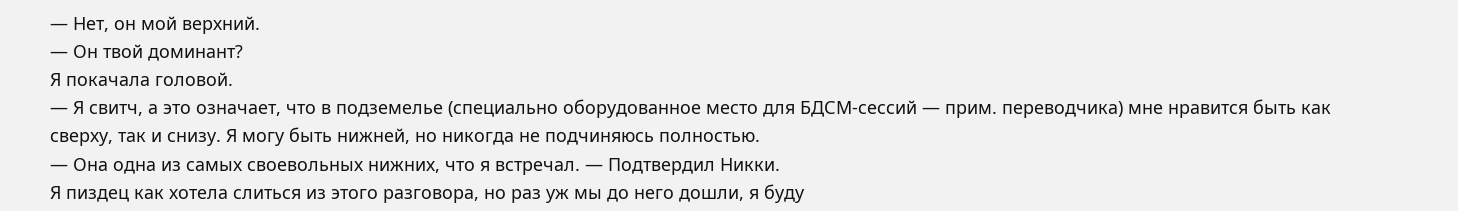— Нет, он мой верхний.
— Он твой доминант?
Я покачала головой.
— Я свитч, а это означает, что в подземелье (специально оборудованное место для БДСМ-сессий — прим. переводчика) мне нравится быть как сверху, так и снизу. Я могу быть нижней, но никогда не подчиняюсь полностью.
— Она одна из самых своевольных нижних, что я встречал. — Подтвердил Никки.
Я пиздец как хотела слиться из этого разговора, но раз уж мы до него дошли, я буду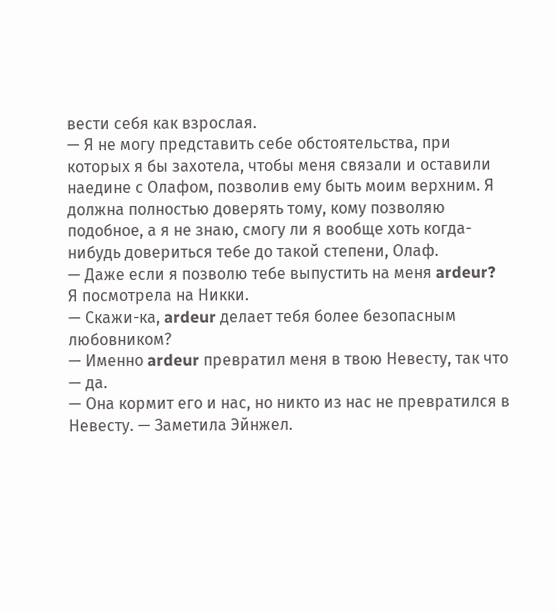вести себя как взрослая.
— Я не могу представить себе обстоятельства, при которых я бы захотела, чтобы меня связали и оставили наедине с Олафом, позволив ему быть моим верхним. Я должна полностью доверять тому, кому позволяю подобное, а я не знаю, смогу ли я вообще хоть когда-нибудь довериться тебе до такой степени, Олаф.
— Даже если я позволю тебе выпустить на меня ardeur?
Я посмотрела на Никки.
— Скажи-ка, ardeur делает тебя более безопасным любовником?
— Именно ardeur превратил меня в твою Невесту, так что — да.
— Она кормит его и нас, но никто из нас не превратился в Невесту. — Заметила Эйнжел.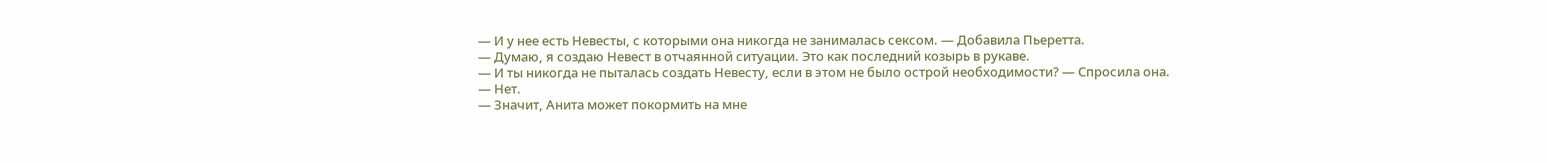— И у нее есть Невесты, с которыми она никогда не занималась сексом. — Добавила Пьеретта.
— Думаю, я создаю Невест в отчаянной ситуации. Это как последний козырь в рукаве.
— И ты никогда не пыталась создать Невесту, если в этом не было острой необходимости? — Спросила она.
— Нет.
— Значит, Анита может покормить на мне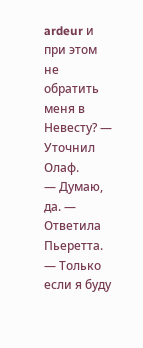ardeur и при этом не обратить меня в Невесту? — Уточнил Олаф.
— Думаю, да. — Ответила Пьеретта.
— Только если я буду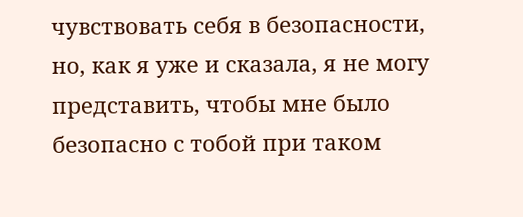чувствовать себя в безопасности, но, как я уже и сказала, я не могу представить, чтобы мне было безопасно с тобой при таком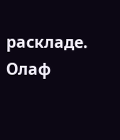раскладе.
Олаф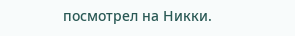посмотрел на Никки.